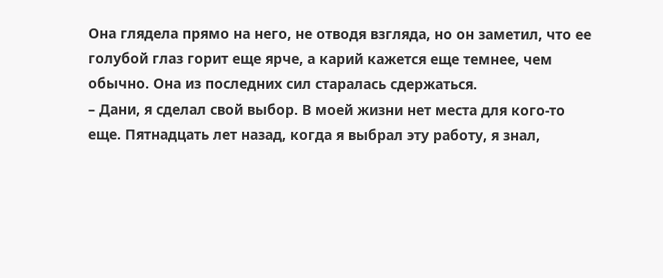Она глядела прямо на него, не отводя взгляда, но он заметил, что ее голубой глаз горит еще ярче, а карий кажется еще темнее, чем обычно. Она из последних сил старалась сдержаться.
– Дани, я сделал свой выбор. В моей жизни нет места для кого-то еще. Пятнадцать лет назад, когда я выбрал эту работу, я знал,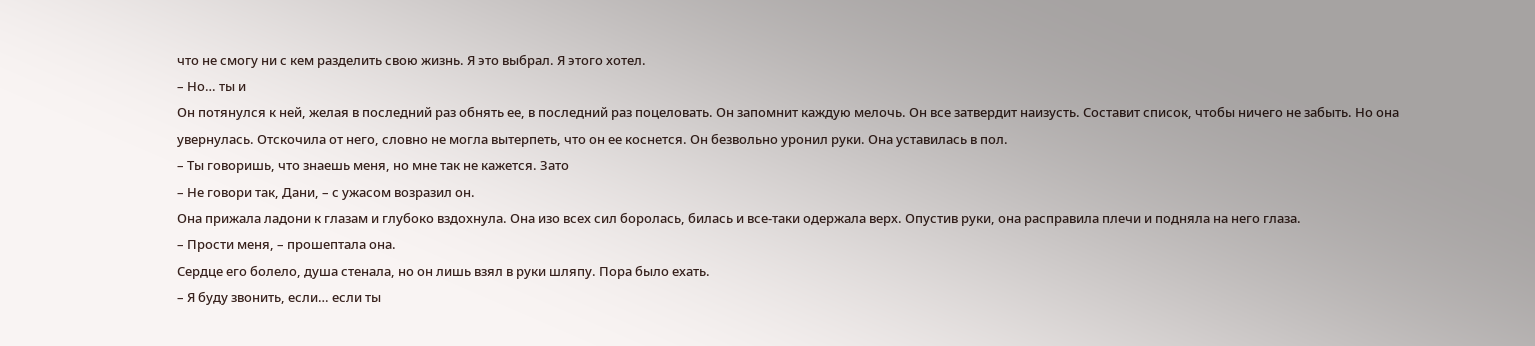что не смогу ни с кем разделить свою жизнь. Я это выбрал. Я этого хотел.
– Но… ты и
Он потянулся к ней, желая в последний раз обнять ее, в последний раз поцеловать. Он запомнит каждую мелочь. Он все затвердит наизусть. Составит список, чтобы ничего не забыть. Но она увернулась. Отскочила от него, словно не могла вытерпеть, что он ее коснется. Он безвольно уронил руки. Она уставилась в пол.
– Ты говоришь, что знаешь меня, но мне так не кажется. Зато
– Не говори так, Дани, – с ужасом возразил он.
Она прижала ладони к глазам и глубоко вздохнула. Она изо всех сил боролась, билась и все-таки одержала верх. Опустив руки, она расправила плечи и подняла на него глаза.
– Прости меня, – прошептала она.
Сердце его болело, душа стенала, но он лишь взял в руки шляпу. Пора было ехать.
– Я буду звонить, если… если ты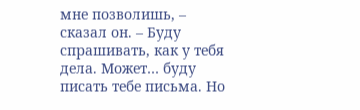мне позволишь, – сказал он. – Буду спрашивать, как у тебя дела. Может… буду писать тебе письма. Но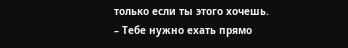только если ты этого хочешь.
– Тебе нужно ехать прямо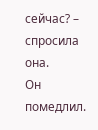сейчас? – спросила она.
Он помедлил.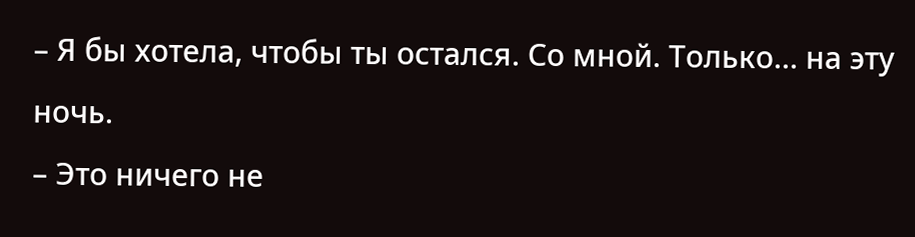– Я бы хотела, чтобы ты остался. Со мной. Только… на эту ночь.
– Это ничего не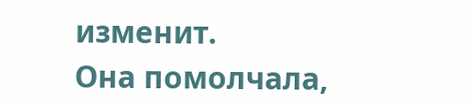изменит.
Она помолчала,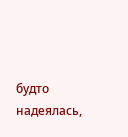будто надеялась,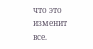что это изменит все.